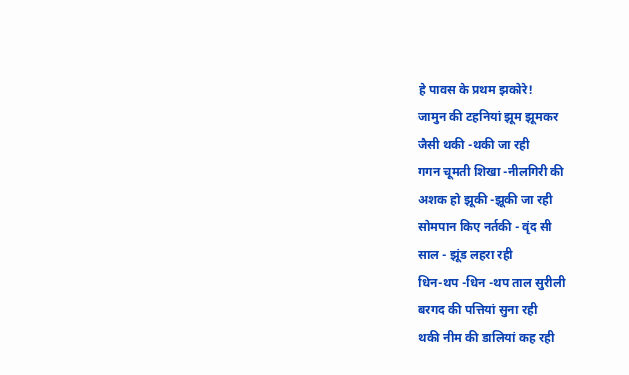हे पावस के प्रथम झकोरे!
जामुन की टहनियां झूम झूमकर
जैसी थकी -थकी जा रही
गगन चूमती शिखा -नीलगिरी की
अशक हो झूकी -झूकी जा रही
सोमपान किए नर्तकी - वृंद सी
साल - झूंड लहरा रही
धिन-थप -धिन -थप ताल सुरीली
बरगद की पत्तियां सुना रही
थकी नीम की डालियां कह रही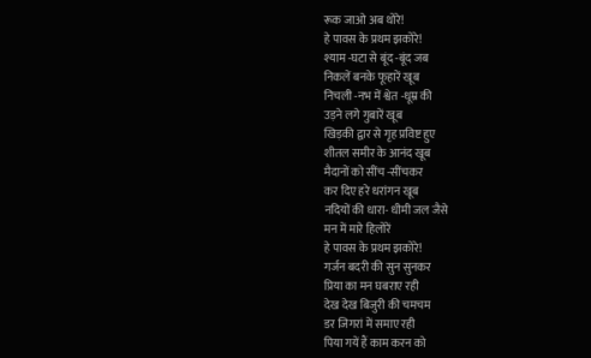रूक जाओ अब थोरे!
हे पावस के प्रथम झकोरे!
श्याम -घटा से बूंद -बूंद जब
निकलें बनके फूहारें खूब
निचली -नभ में श्वेत -धूम्र की
उड़ने लगे गुबारें खूब
खिड़की द्वार से गृह प्रविष्ट हुए
शीतल समीर के आनंद खूब
मैदानों को सींच -सींचकर
कर दिए हरे धरांगन खूब
नदियों की धारा- धीमी जल जैसे
मन में मारे हिलोरें
हे पावस के प्रथम झकोरे!
गर्जन बदरी की सुन सुनकर
प्रिया का मन घबराए रही
देख देख बिजुरी की चमचम
डर जिगरां में समाए रही
पिया गयें हैं काम करन को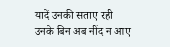यादें उनकी सताए रही
उनके बिन अब नींद न आए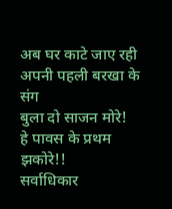अब घर काटे जाए रही
अपनी पहली बरखा के संग
बुला दो साजन मोरे!
हे पावस के प्रथम झकोरे!!
सर्वाधिकार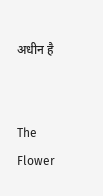अधीन है


The Flower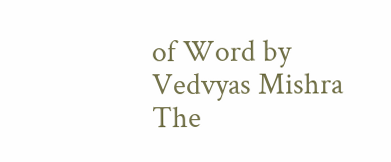of Word by Vedvyas Mishra
The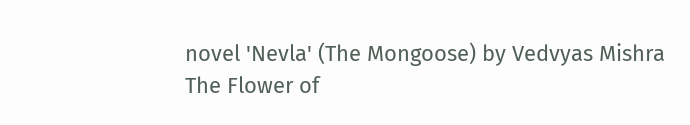novel 'Nevla' (The Mongoose) by Vedvyas Mishra
The Flower of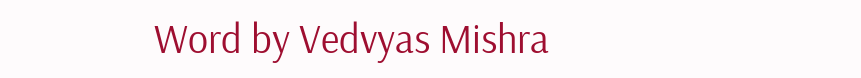Word by Vedvyas Mishra